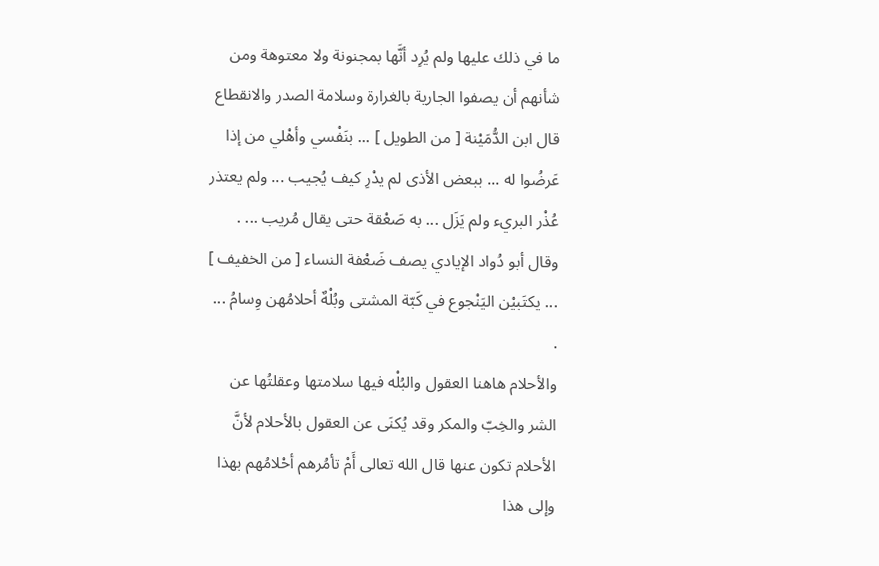ما في ذلك عليها ولم يُرِد أنَّها بمجنونة ولا معتوهة ومن شأنهم أن يصفوا الجارية بالغرارة وسلامة الصدر والانقطاع قال ابن الدُّمَيْنة [ من الطويل ] ... بنَفْسي وأهْلي من إذا عَرضُوا له ... ببعض الأذى لم يدْرِ كيف يُجيب ... ولم يعتذر عُذْر البريء ولم يَزَل ... به صَعْقة حتى يقال مُريب ... .
وقال أبو دُواد الإيادي يصف ضَعْفة النساء [ من الخفيف ] ... يكتَبيْن اليَنْجوع في كَبّة المشتى وبُلْهٌ أحلامُهن وِسامُ ... .
والأحلام هاهنا العقول والبُلْه فيها سلامتها وعقلتُها عن الشر والخِبّ والمكر وقد يُكنَى عن العقول بالأحلام لأنَّ الأحلام تكون عنها قال الله تعالى أَمْ تأمُرهم أحْلامُهم بهذا وإلى هذا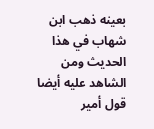بعينه ذهب ابن شهاب في هذا الحديث ومن الشاهد عليه أيضا قول أمير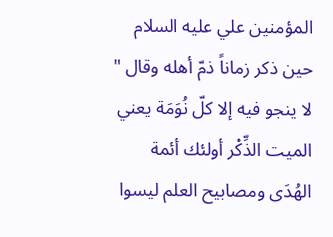المؤمنين علي عليه السلام حين ذكر زماناً ذمّ أهله وقال " لا ينجو فيه إلا كلّ نُوَمَة يعني الميت الذِّكْر أولئك أئمة الهُدَى ومصابيح العلم ليسوا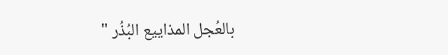بالعُجل المذاييع البُذُر "